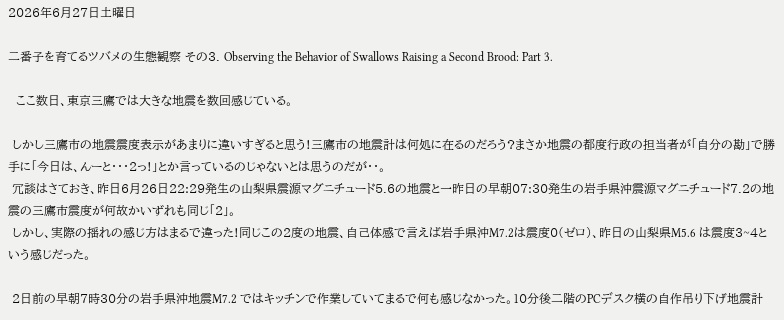2026年6月27日土曜日

二番子を育てるツバメの生態観察 その3. Observing the Behavior of Swallows Raising a Second Brood: Part 3.

  ここ数日、東京三鷹では大きな地震を数回感じている。

 しかし三鷹市の地震震度表示があまりに違いすぎると思う!三鷹市の地震計は何処に在るのだろう?まさか地震の都度行政の担当者が「自分の勘」で勝手に「今日は、んーと・・・2っ!」とか言っているのじゃないとは思うのだが・・。
 冗談はさておき、昨日6月26日22:29発生の山梨県震源マグニチュード5.6の地震と一昨日の早朝07:30発生の岩手県沖震源マグニチュード7.2の地震の三鷹市震度が何故かいずれも同じ「2」。
 しかし、実際の揺れの感じ方はまるで違った!同じこの2度の地震、自己体感で言えば岩手県沖M7.2は震度0(ゼロ)、昨日の山梨県M5.6 は震度3~4という感じだった。

 2日前の早朝7時30分の岩手県沖地震M7.2 ではキッチンで作業していてまるで何も感じなかった。10分後二階のPCデスク横の自作吊り下げ地震計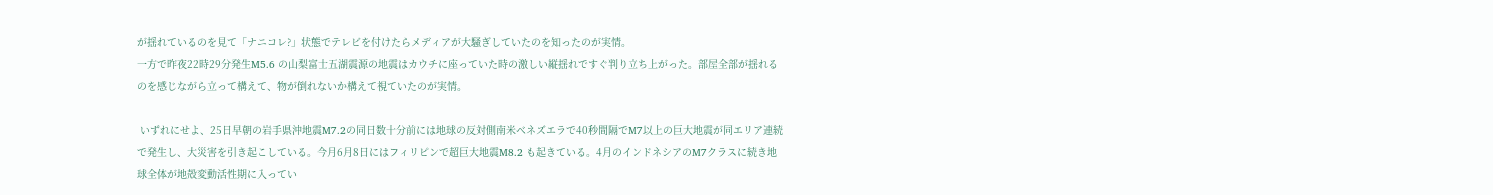が揺れているのを見て「ナニコレ?」状態でテレビを付けたらメディアが大騒ぎしていたのを知ったのが実情。
一方で昨夜22時29分発生M5.6 の山梨富士五湖震源の地震はカウチに座っていた時の激しい縦揺れですぐ判り立ち上がった。部屋全部が揺れるのを感じながら立って構えて、物が倒れないか構えて視ていたのが実情。

 いずれにせよ、25日早朝の岩手県沖地震M7.2の同日数十分前には地球の反対側南米ベネズエラで40秒間隔でM7以上の巨大地震が同エリア連続で発生し、大災害を引き起こしている。今月6月8日にはフィリピンで超巨大地震M8.2 も起きている。4月のインドネシアのM7クラスに続き地球全体が地殻変動活性期に入ってい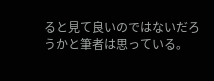ると見て良いのではないだろうかと筆者は思っている。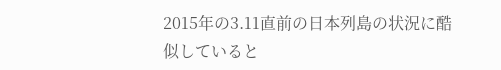2015年の3.11直前の日本列島の状況に酷似していると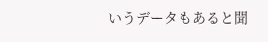いうデータもあると聞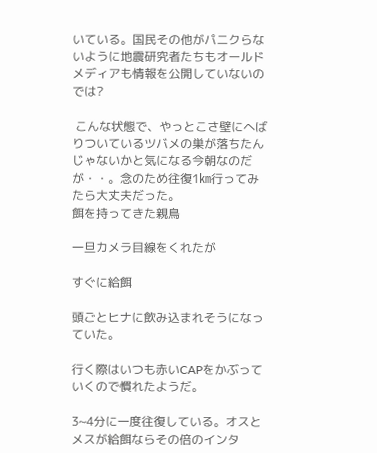いている。国民その他がパニクらないように地震研究者たちもオールドメディアも情報を公開していないのでは?

 こんな状態で、やっとこさ壁にへばりついているツバメの巣が落ちたんじゃないかと気になる今朝なのだが・・。念のため往復1㎞行ってみたら大丈夫だった。
餌を持ってきた親鳥

一旦カメラ目線をくれたが

すぐに給餌

頭ごとヒナに飲み込まれそうになっていた。

行く際はいつも赤いCAPをかぶっていくので慣れたようだ。

3~4分に一度往復している。オスとメスが給餌ならその倍のインタ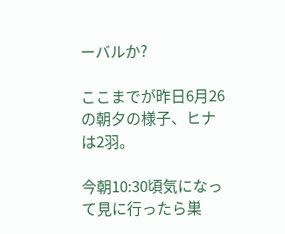ーバルか?

ここまでが昨日6月26の朝夕の様子、ヒナは2羽。

今朝10:30頃気になって見に行ったら巣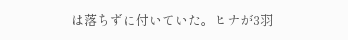は落ちずに付いていた。ヒナが3羽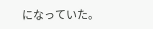になっていた。